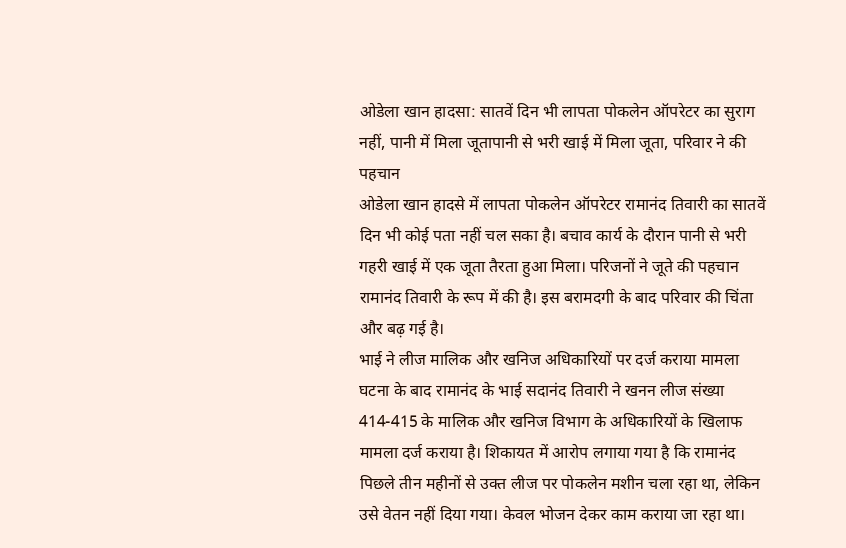ओडेला खान हादसा: सातवें दिन भी लापता पोकलेन ऑपरेटर का सुराग नहीं, पानी में मिला जूतापानी से भरी खाई में मिला जूता, परिवार ने की पहचान
ओडेला खान हादसे में लापता पोकलेन ऑपरेटर रामानंद तिवारी का सातवें दिन भी कोई पता नहीं चल सका है। बचाव कार्य के दौरान पानी से भरी गहरी खाई में एक जूता तैरता हुआ मिला। परिजनों ने जूते की पहचान रामानंद तिवारी के रूप में की है। इस बरामदगी के बाद परिवार की चिंता और बढ़ गई है।
भाई ने लीज मालिक और खनिज अधिकारियों पर दर्ज कराया मामला
घटना के बाद रामानंद के भाई सदानंद तिवारी ने खनन लीज संख्या 414-415 के मालिक और खनिज विभाग के अधिकारियों के खिलाफ मामला दर्ज कराया है। शिकायत में आरोप लगाया गया है कि रामानंद पिछले तीन महीनों से उक्त लीज पर पोकलेन मशीन चला रहा था, लेकिन उसे वेतन नहीं दिया गया। केवल भोजन देकर काम कराया जा रहा था।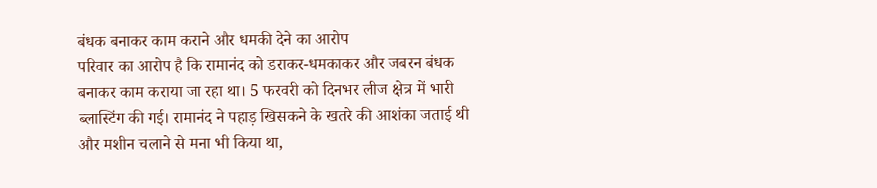बंधक बनाकर काम कराने और धमकी देने का आरोप
परिवार का आरोप है कि रामानंद को डराकर-धमकाकर और जबरन बंधक बनाकर काम कराया जा रहा था। 5 फरवरी को दिनभर लीज क्षेत्र में भारी ब्लास्टिंग की गई। रामानंद ने पहाड़ खिसकने के खतरे की आशंका जताई थी और मशीन चलाने से मना भी किया था,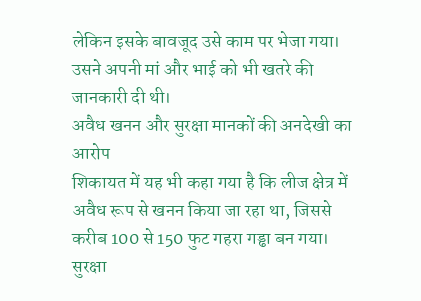लेकिन इसके बावजूद उसे काम पर भेजा गया। उसने अपनी मां और भाई को भी खतरे की जानकारी दी थी।
अवैध खनन और सुरक्षा मानकों की अनदेखी का आरोप
शिकायत में यह भी कहा गया है कि लीज क्षेत्र में अवैध रूप से खनन किया जा रहा था, जिससे करीब 100 से 150 फुट गहरा गड्ढा बन गया। सुरक्षा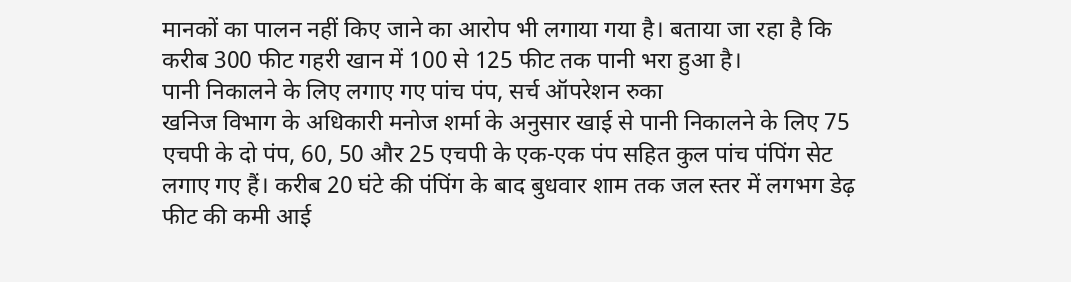मानकों का पालन नहीं किए जाने का आरोप भी लगाया गया है। बताया जा रहा है कि करीब 300 फीट गहरी खान में 100 से 125 फीट तक पानी भरा हुआ है।
पानी निकालने के लिए लगाए गए पांच पंप, सर्च ऑपरेशन रुका
खनिज विभाग के अधिकारी मनोज शर्मा के अनुसार खाई से पानी निकालने के लिए 75 एचपी के दो पंप, 60, 50 और 25 एचपी के एक-एक पंप सहित कुल पांच पंपिंग सेट लगाए गए हैं। करीब 20 घंटे की पंपिंग के बाद बुधवार शाम तक जल स्तर में लगभग डेढ़ फीट की कमी आई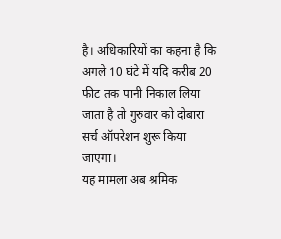है। अधिकारियों का कहना है कि अगले 10 घंटे में यदि करीब 20 फीट तक पानी निकाल लिया जाता है तो गुरुवार को दोबारा सर्च ऑपरेशन शुरू किया जाएगा।
यह मामला अब श्रमिक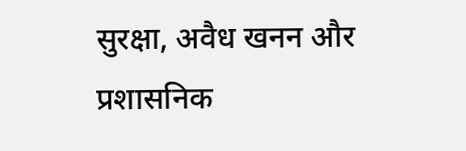सुरक्षा, अवैध खनन और प्रशासनिक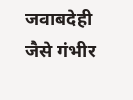जवाबदेही जैसे गंभीर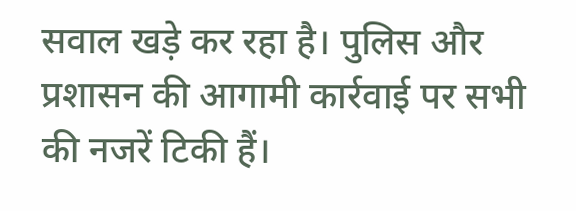सवाल खड़े कर रहा है। पुलिस और प्रशासन की आगामी कार्रवाई पर सभी की नजरें टिकी हैं।